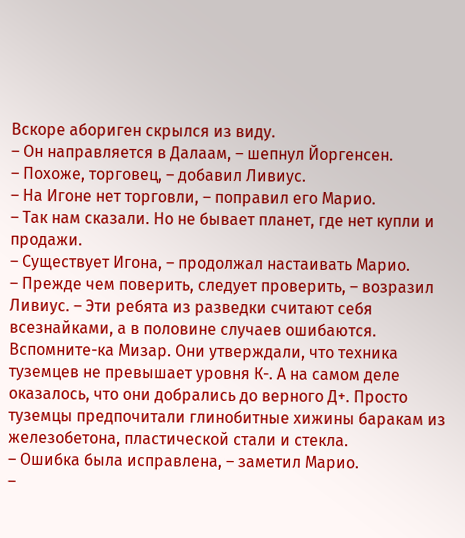Вскоре абориген скрылся из виду.
– Он направляется в Далаам, – шепнул Йоргенсен.
– Похоже, торговец, – добавил Ливиус.
– На Игоне нет торговли, – поправил его Марио.
– Так нам сказали. Но не бывает планет, где нет купли и продажи.
– Существует Игона, – продолжал настаивать Марио.
– Прежде чем поверить, следует проверить, – возразил Ливиус. – Эти ребята из разведки считают себя всезнайками, а в половине случаев ошибаются. Вспомните-ка Мизар. Они утверждали, что техника туземцев не превышает уровня К-. А на самом деле оказалось, что они добрались до верного Д+. Просто туземцы предпочитали глинобитные хижины баракам из железобетона, пластической стали и стекла.
– Ошибка была исправлена, – заметил Марио.
–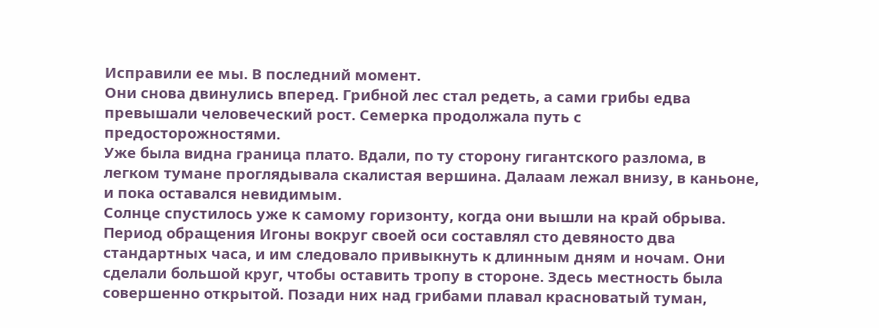Исправили ее мы. В последний момент.
Они снова двинулись вперед. Грибной лес стал редеть, а сами грибы едва превышали человеческий рост. Семерка продолжала путь с предосторожностями.
Уже была видна граница плато. Вдали, по ту сторону гигантского разлома, в легком тумане проглядывала скалистая вершина. Далаам лежал внизу, в каньоне, и пока оставался невидимым.
Солнце спустилось уже к самому горизонту, когда они вышли на край обрыва. Период обращения Игоны вокруг своей оси составлял сто девяносто два стандартных часа, и им следовало привыкнуть к длинным дням и ночам. Они сделали большой круг, чтобы оставить тропу в стороне. Здесь местность была совершенно открытой. Позади них над грибами плавал красноватый туман,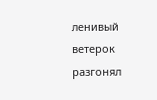ленивый ветерок разгонял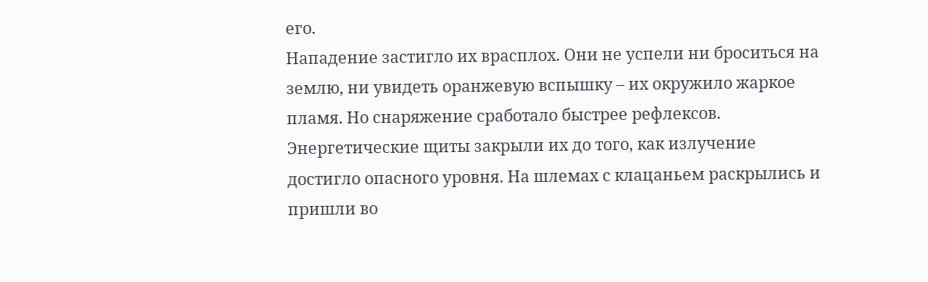его.
Нападение застигло их врасплох. Они не успели ни броситься на землю, ни увидеть оранжевую вспышку – их окружило жаркое пламя. Но снаряжение сработало быстрее рефлексов. Энергетические щиты закрыли их до того, как излучение достигло опасного уровня. На шлемах с клацаньем раскрылись и пришли во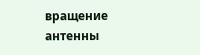вращение антенны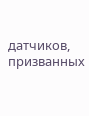датчиков, призванных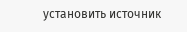установить источник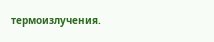термоизлучения.